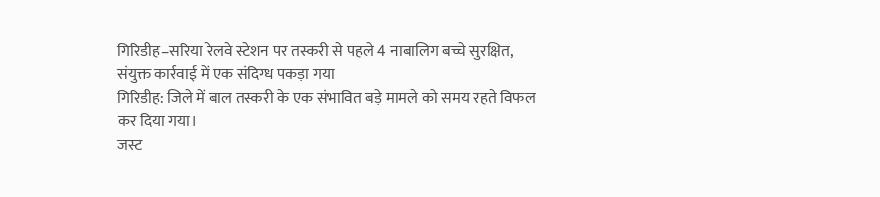गिरिडीह–सरिया रेलवे स्टेशन पर तस्करी से पहले 4 नाबालिग बच्चे सुरक्षित, संयुक्त कार्रवाई में एक संदिग्ध पकड़ा गया
गिरिडीह: जिले में बाल तस्करी के एक संभावित बड़े मामले को समय रहते विफल कर दिया गया।
जस्ट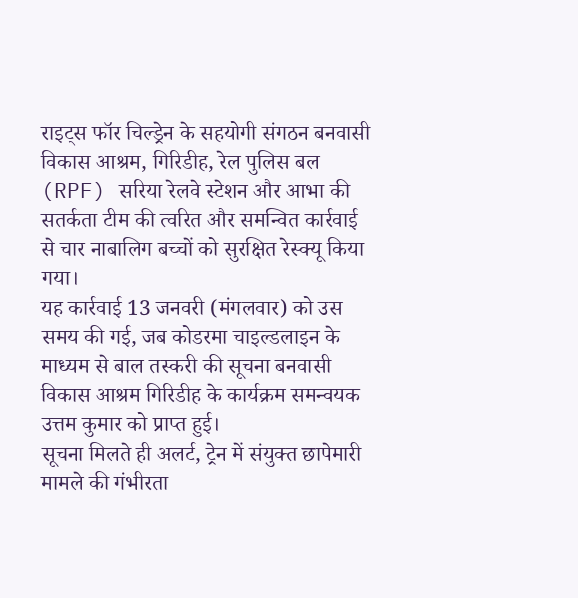राइट्स फॉर चिल्ड्रेन के सहयोगी संगठन बनवासी विकास आश्रम, गिरिडीह, रेल पुलिस बल (RPF) सरिया रेलवे स्टेशन और आभा की सतर्कता टीम की त्वरित और समन्वित कार्रवाई से चार नाबालिग बच्चों को सुरक्षित रेस्क्यू किया गया।
यह कार्रवाई 13 जनवरी (मंगलवार) को उस समय की गई, जब कोडरमा चाइल्डलाइन के माध्यम से बाल तस्करी की सूचना बनवासी विकास आश्रम गिरिडीह के कार्यक्रम समन्वयक उत्तम कुमार को प्राप्त हुई।
सूचना मिलते ही अलर्ट, ट्रेन में संयुक्त छापेमारी
मामले की गंभीरता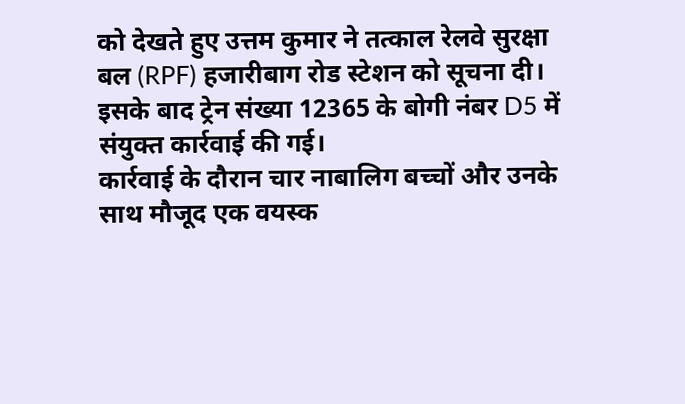को देखते हुए उत्तम कुमार ने तत्काल रेलवे सुरक्षा बल (RPF) हजारीबाग रोड स्टेशन को सूचना दी। इसके बाद ट्रेन संख्या 12365 के बोगी नंबर D5 में संयुक्त कार्रवाई की गई।
कार्रवाई के दौरान चार नाबालिग बच्चों और उनके साथ मौजूद एक वयस्क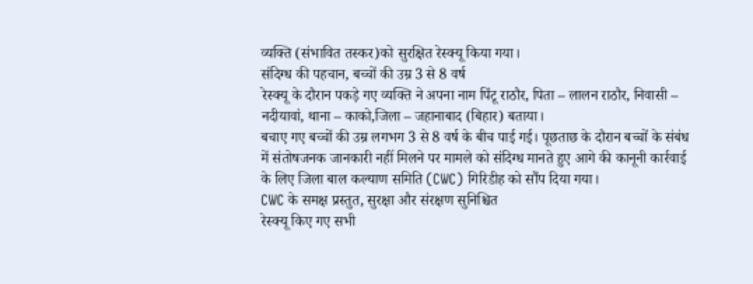व्यक्ति (संभावित तस्कर)को सुरक्षित रेस्क्यू किया गया।
संदिग्ध की पहचान, बच्चों की उम्र 3 से 8 वर्ष
रेस्क्यू के दौरान पकड़े गए व्यक्ति ने अपना नाम पिंटू राठौर, पिता – लालन राठौर, निवासी – नदीयावां, थाना – काको,जिला – जहानाबाद (बिहार) बताया।
बचाए गए बच्चों की उम्र लगभग 3 से 8 वर्ष के बीच पाई गई। पूछताछ के दौरान बच्चों के संबंध में संतोषजनक जानकारी नहीं मिलने पर मामले को संदिग्ध मानते हुए आगे की कानूनी कार्रवाई के लिए जिला बाल कल्याण समिति (CWC) गिरिडीह को सौंप दिया गया।
CWC के समक्ष प्रस्तुत, सुरक्षा और संरक्षण सुनिश्चित
रेस्क्यू किए गए सभी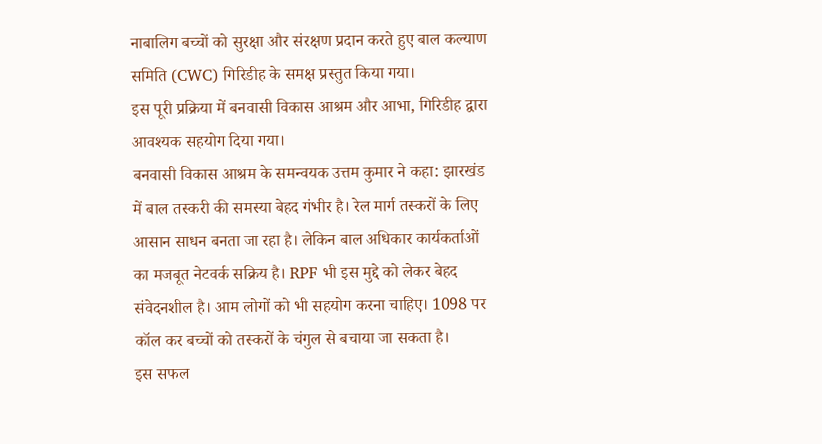नाबालिग बच्चों को सुरक्षा और संरक्षण प्रदान करते हुए बाल कल्याण समिति (CWC) गिरिडीह के समक्ष प्रस्तुत किया गया।
इस पूरी प्रक्रिया में बनवासी विकास आश्रम और आभा, गिरिडीह द्वारा आवश्यक सहयोग दिया गया।
बनवासी विकास आश्रम के समन्वयक उत्तम कुमार ने कहा: झारखंड में बाल तस्करी की समस्या बेहद गंभीर है। रेल मार्ग तस्करों के लिए आसान साधन बनता जा रहा है। लेकिन बाल अधिकार कार्यकर्ताओं का मजबूत नेटवर्क सक्रिय है। RPF भी इस मुद्दे को लेकर बेहद संवेदनशील है। आम लोगों को भी सहयोग करना चाहिए। 1098 पर कॉल कर बच्चों को तस्करों के चंगुल से बचाया जा सकता है।
इस सफल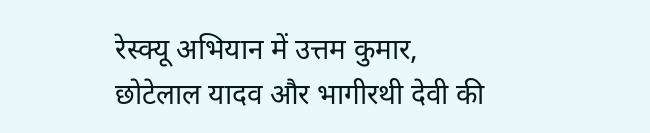रेस्क्यू अभियान में उत्तम कुमार, छोटेलाल यादव और भागीरथी देवी की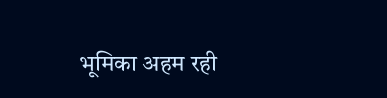भूमिका अहम रही